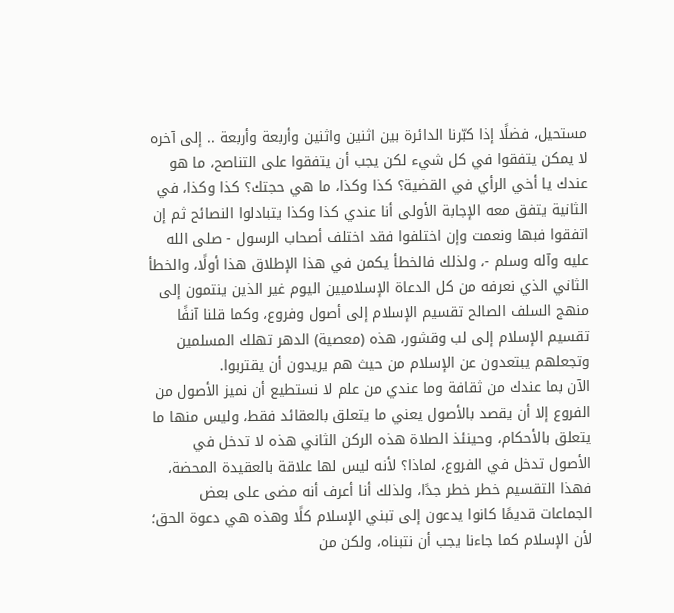مستحيل، فضلًا إذا كبّرنا الدائرة بين اثنين واثنين وأربعة وأربعة .. إلى آخره لا يمكن يتفقوا في كل شيء لكن يجب أن يتفقوا على التناصح، ما هو عندك يا أخي الرأي في القضية؟ كذا وكذا، ما هي حجتك؟ كذا وكذا، في الثانية يتفق معه الإجابة الأولى أنا عندي كذا وكذا يتبادلوا النصائح ثم إن اتفقوا فبها ونعمت وإن اختلفوا فقد اختلف أصحاب الرسول - صلى الله عليه وآله وسلم -، ولذلك فالخطأ يكمن في هذا الإطلاق هذا أولًا، والخطأ الثاني الذي نعرفه من كل الدعاة الإسلاميين اليوم غير الذين ينتمون إلى منهج السلف الصالح تقسيم الإسلام إلى أصول وفروع، وكما قلنا آنفًا تقسيم الإسلام إلى لب وقشور، هذه (معصية) الدهر تهلك المسلمين وتجعلهم يبتعدون عن الإسلام من حيث هم يريدون أن يقتربوا.
الآن بما عندك من ثقافة وما عندي من علم لا نستطيع أن نميز الأصول من الفروع إلا أن يقصد بالأصول يعني ما يتعلق بالعقائد فقط، وليس منها ما يتعلق بالأحكام، وحينئذ الصلاة هذه الركن الثاني هذه لا تدخل في الأصول تدخل في الفروع، لماذا؟ لأنه ليس لها علاقة بالعقيدة المحضة، فهذا التقسيم خطر خطر جدًا، ولذلك أنا أعرف أنه مضى على بعض الجماعات قديمًا كانوا يدعون إلى تبني الإسلام كلًا وهذه هي دعوة الحق؛ لأن الإسلام كما جاءنا يجب أن نتبناه، ولكن من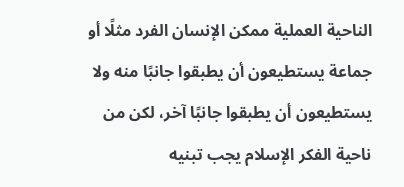الناحية العملية ممكن الإنسان الفرد مثلًا أو جماعة يستطيعون أن يطبقوا جانبًا منه ولا يستطيعون أن يطبقوا جانبًا آخر، لكن من ناحية الفكر الإسلام يجب تبنيه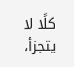كلًا لا يتجزأ،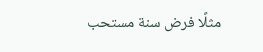مثلًا فرض سنة مستحب